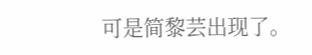可是简黎芸出现了。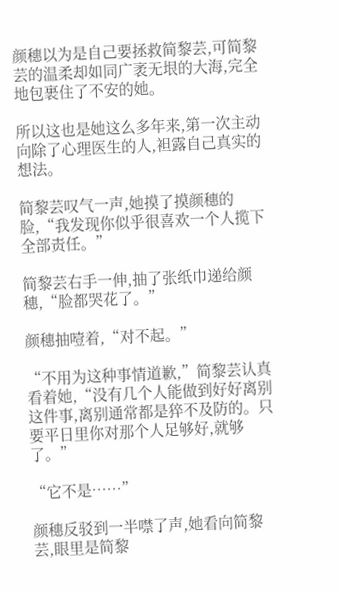颜穗以为是自己要拯救简黎芸,可简黎芸的温柔却如同广袤无垠的大海,完全地包裹住了不安的她。

所以这也是她这么多年来,第一次主动向除了心理医生的人,袒露自己真实的想法。

简黎芸叹气一声,她摸了摸颜穗的脸,“我发现你似乎很喜欢一个人揽下全部责任。”

简黎芸右手一伸,抽了张纸巾递给颜穗,“脸都哭花了。”

颜穗抽噎着,“对不起。”

“不用为这种事情道歉,”简黎芸认真看着她,“没有几个人能做到好好离别这件事,离别通常都是猝不及防的。只要平日里你对那个人足够好,就够了。”

“它不是……”

颜穗反驳到一半噤了声,她看向简黎芸,眼里是简黎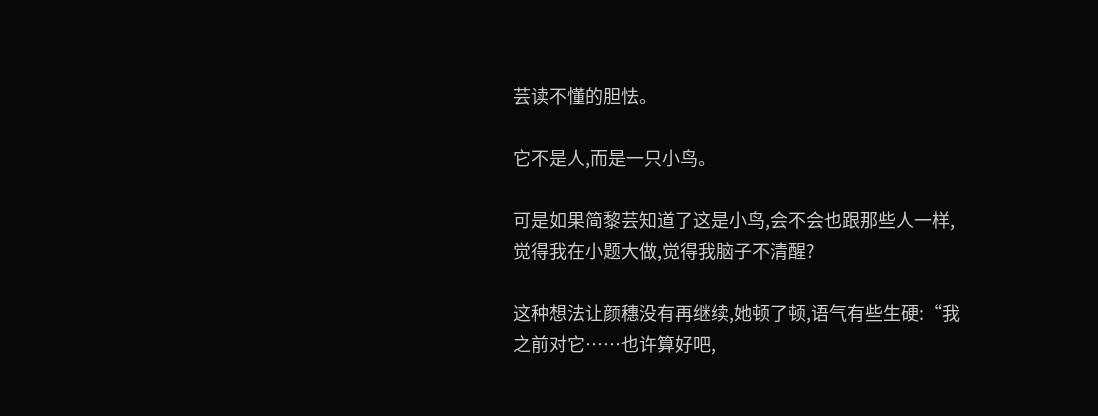芸读不懂的胆怯。

它不是人,而是一只小鸟。

可是如果简黎芸知道了这是小鸟,会不会也跟那些人一样,觉得我在小题大做,觉得我脑子不清醒?

这种想法让颜穗没有再继续,她顿了顿,语气有些生硬:“我之前对它……也许算好吧,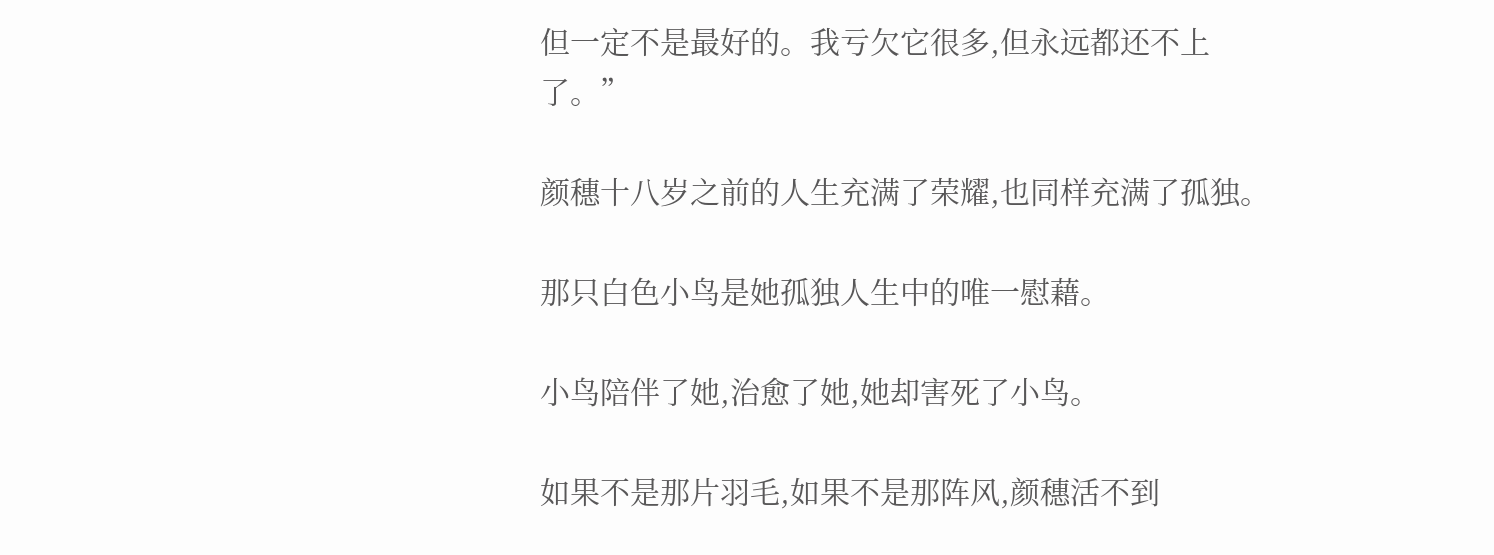但一定不是最好的。我亏欠它很多,但永远都还不上了。”

颜穗十八岁之前的人生充满了荣耀,也同样充满了孤独。

那只白色小鸟是她孤独人生中的唯一慰藉。

小鸟陪伴了她,治愈了她,她却害死了小鸟。

如果不是那片羽毛,如果不是那阵风,颜穗活不到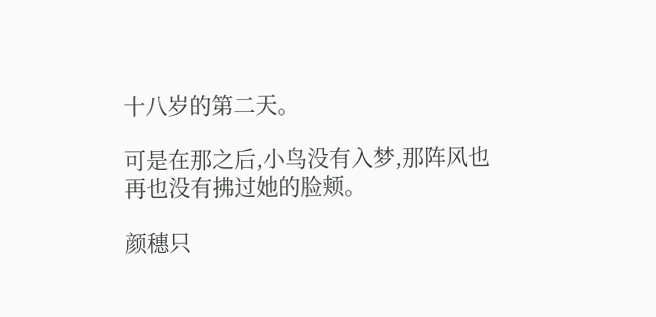十八岁的第二天。

可是在那之后,小鸟没有入梦,那阵风也再也没有拂过她的脸颊。

颜穗只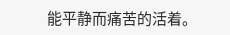能平静而痛苦的活着。